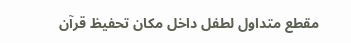مقطع متداول لطفل داخل مكان تحفيظ قرآن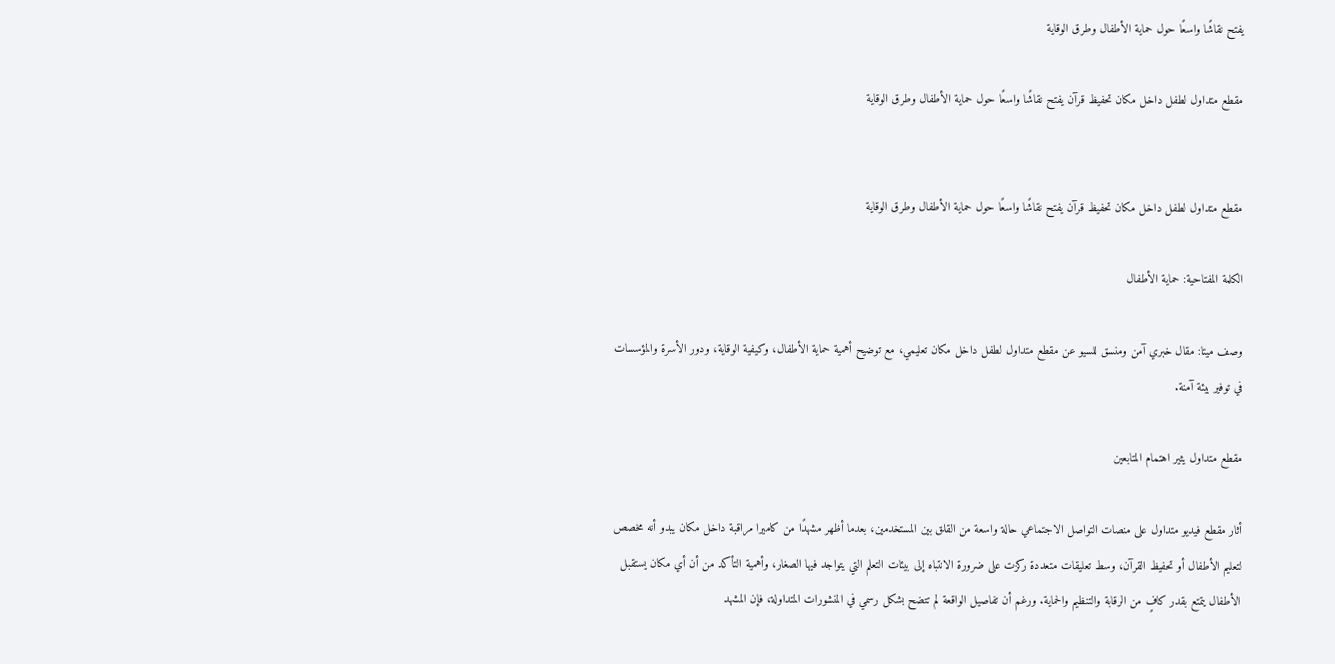يفتح نقاشًا واسعًا حول حماية الأطفال وطرق الوقاية

مقطع متداول لطفل داخل مكان تحفيظ قرآن يفتح نقاشًا واسعًا حول حماية الأطفال وطرق الوقاية


مقطع متداول لطفل داخل مكان تحفيظ قرآن يفتح نقاشًا واسعًا حول حماية الأطفال وطرق الوقاية

الكلمة المفتاحية: حماية الأطفال

وصف ميتا: مقال خبري آمن ومنسق للسيو عن مقطع متداول لطفل داخل مكان تعليمي، مع توضيح أهمية حماية الأطفال، وكيفية الوقاية، ودور الأسرة والمؤسسات في توفير بيئة آمنة.

مقطع متداول يثير اهتمام المتابعين

أثار مقطع فيديو متداول على منصات التواصل الاجتماعي حالة واسعة من القلق بين المستخدمين، بعدما أظهر مشهدًا من كاميرا مراقبة داخل مكان يبدو أنه مخصص لتعليم الأطفال أو تحفيظ القرآن، وسط تعليقات متعددة ركزت على ضرورة الانتباه إلى بيئات التعلم التي يتواجد فيها الصغار، وأهمية التأكد من أن أي مكان يستقبل الأطفال يتمتع بقدر كافٍ من الرقابة والتنظيم والحماية. ورغم أن تفاصيل الواقعة لم تتضح بشكل رسمي في المنشورات المتداولة، فإن المشهد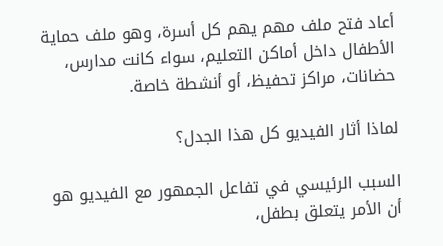أعاد فتح ملف مهم يهم كل أسرة، وهو ملف حماية الأطفال داخل أماكن التعليم، سواء كانت مدارس، حضانات، مراكز تحفيظ، أو أنشطة خاصة.

لماذا أثار الفيديو كل هذا الجدل؟

السبب الرئيسي في تفاعل الجمهور مع الفيديو هو أن الأمر يتعلق بطفل،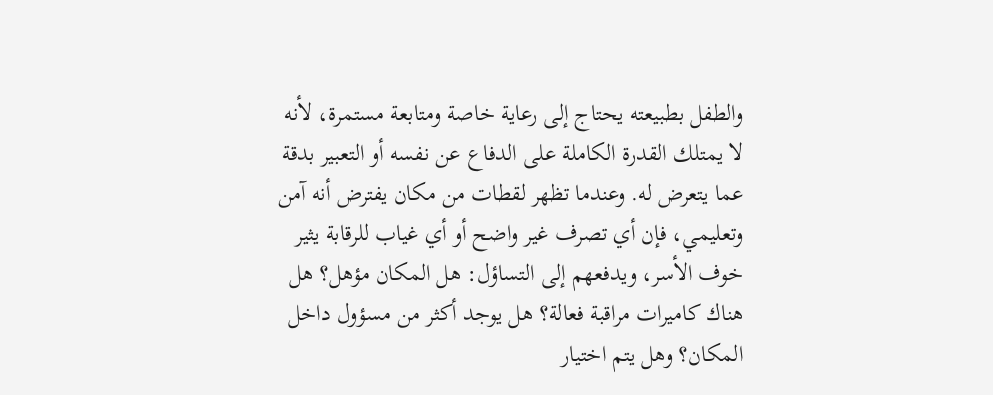والطفل بطبيعته يحتاج إلى رعاية خاصة ومتابعة مستمرة، لأنه لا يمتلك القدرة الكاملة على الدفاع عن نفسه أو التعبير بدقة عما يتعرض له. وعندما تظهر لقطات من مكان يفترض أنه آمن وتعليمي، فإن أي تصرف غير واضح أو أي غياب للرقابة يثير خوف الأسر، ويدفعهم إلى التساؤل: هل المكان مؤهل؟ هل هناك كاميرات مراقبة فعالة؟ هل يوجد أكثر من مسؤول داخل المكان؟ وهل يتم اختيار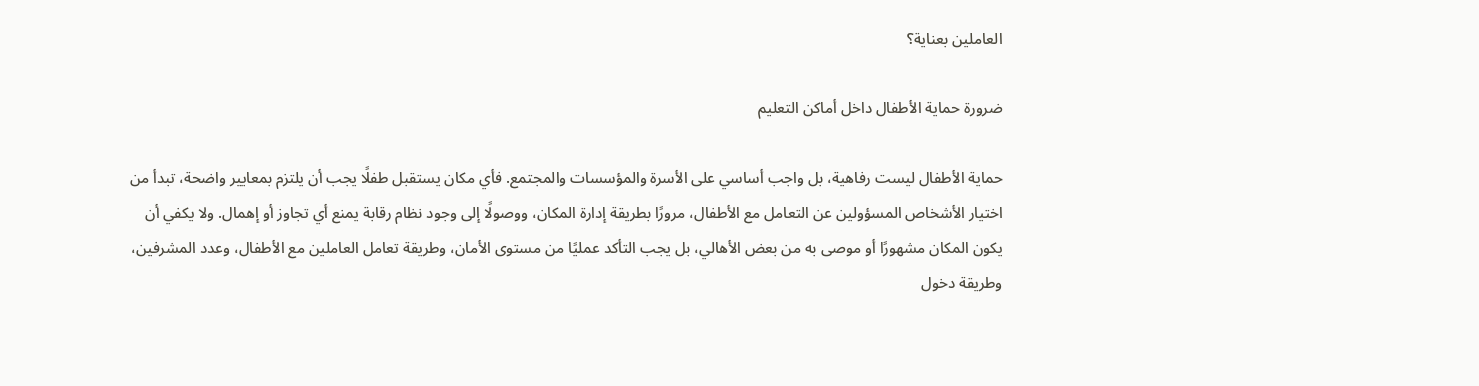العاملين بعناية؟

ضرورة حماية الأطفال داخل أماكن التعليم

حماية الأطفال ليست رفاهية، بل واجب أساسي على الأسرة والمؤسسات والمجتمع. فأي مكان يستقبل طفلًا يجب أن يلتزم بمعايير واضحة، تبدأ من اختيار الأشخاص المسؤولين عن التعامل مع الأطفال، مرورًا بطريقة إدارة المكان، ووصولًا إلى وجود نظام رقابة يمنع أي تجاوز أو إهمال. ولا يكفي أن يكون المكان مشهورًا أو موصى به من بعض الأهالي، بل يجب التأكد عمليًا من مستوى الأمان، وطريقة تعامل العاملين مع الأطفال، وعدد المشرفين، وطريقة دخول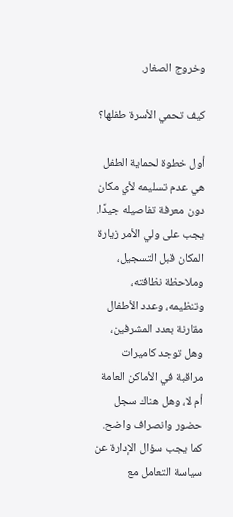وخروج الصغار.

كيف تحمي الأسرة طفلها؟

أول خطوة لحماية الطفل هي عدم تسليمه لأي مكان دون معرفة تفاصيله جيدًا. يجب على ولي الأمر زيارة المكان قبل التسجيل، وملاحظة نظافته، وتنظيمه، وعدد الأطفال مقارنة بعدد المشرفين، وهل توجد كاميرات مراقبة في الأماكن العامة أم لا، وهل هناك سجل حضور وانصراف واضح. كما يجب سؤال الإدارة عن سياسة التعامل مع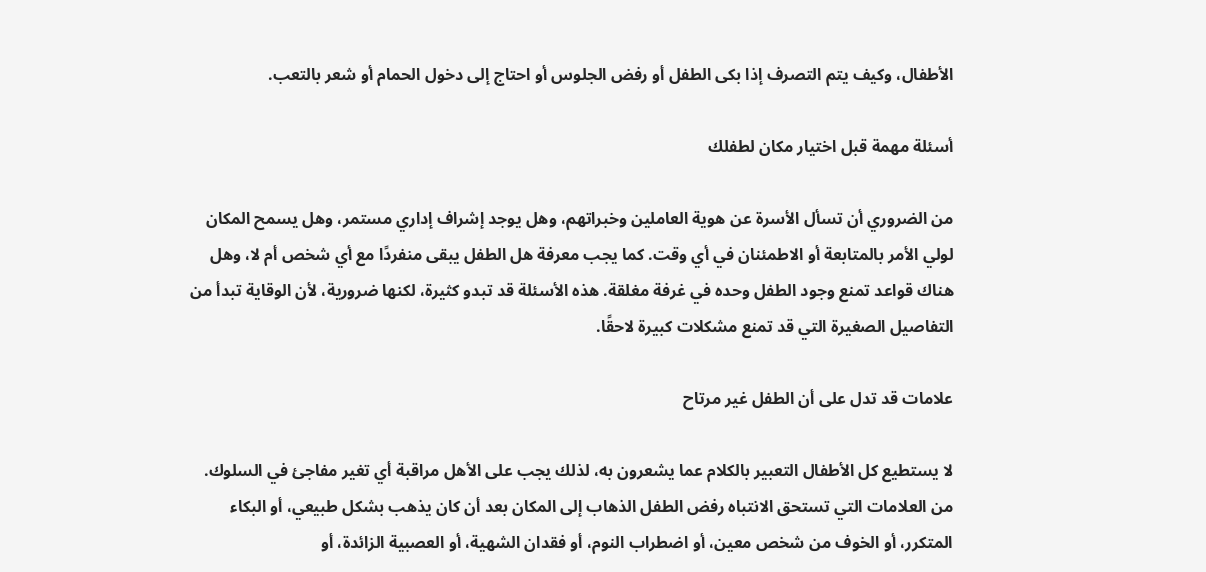الأطفال، وكيف يتم التصرف إذا بكى الطفل أو رفض الجلوس أو احتاج إلى دخول الحمام أو شعر بالتعب.

أسئلة مهمة قبل اختيار مكان لطفلك

من الضروري أن تسأل الأسرة عن هوية العاملين وخبراتهم، وهل يوجد إشراف إداري مستمر، وهل يسمح المكان لولي الأمر بالمتابعة أو الاطمئنان في أي وقت. كما يجب معرفة هل الطفل يبقى منفردًا مع أي شخص أم لا، وهل هناك قواعد تمنع وجود الطفل وحده في غرفة مغلقة. هذه الأسئلة قد تبدو كثيرة، لكنها ضرورية، لأن الوقاية تبدأ من التفاصيل الصغيرة التي قد تمنع مشكلات كبيرة لاحقًا.

علامات قد تدل على أن الطفل غير مرتاح

لا يستطيع كل الأطفال التعبير بالكلام عما يشعرون به، لذلك يجب على الأهل مراقبة أي تغير مفاجئ في السلوك. من العلامات التي تستحق الانتباه رفض الطفل الذهاب إلى المكان بعد أن كان يذهب بشكل طبيعي، أو البكاء المتكرر، أو الخوف من شخص معين، أو اضطراب النوم، أو فقدان الشهية، أو العصبية الزائدة، أو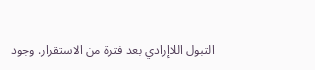التبول اللاإرادي بعد فترة من الاستقرار. وجود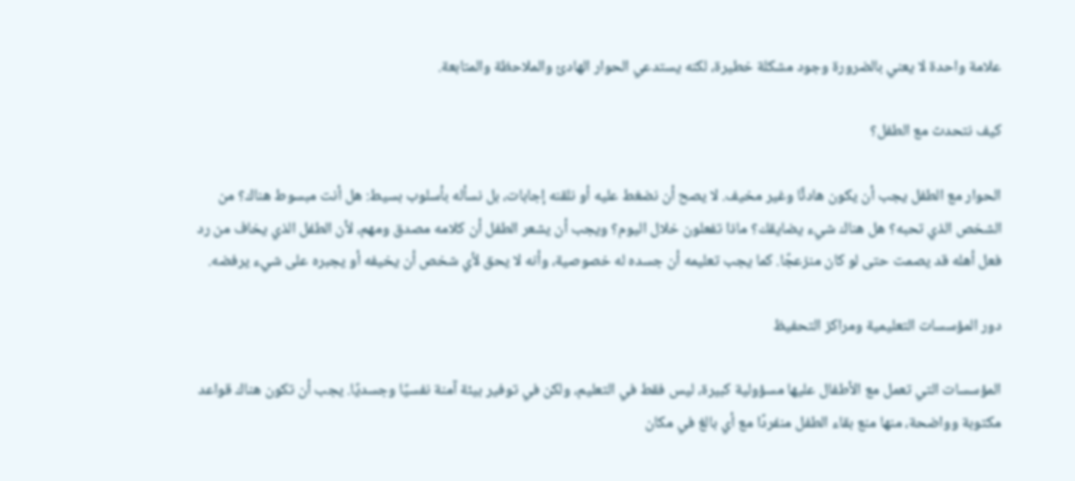علامة واحدة لا يعني بالضرورة وجود مشكلة خطيرة، لكنه يستدعي الحوار الهادئ والملاحظة والمتابعة.

كيف نتحدث مع الطفل؟

الحوار مع الطفل يجب أن يكون هادئًا وغير مخيف. لا يصح أن نضغط عليه أو نلقنه إجابات، بل نسأله بأسلوب بسيط: هل أنت مبسوط هناك؟ من الشخص الذي تحبه؟ هل هناك شيء يضايقك؟ ماذا تفعلون خلال اليوم؟ ويجب أن يشعر الطفل أن كلامه مصدق ومهم، لأن الطفل الذي يخاف من رد فعل أهله قد يصمت حتى لو كان منزعجًا. كما يجب تعليمه أن جسده له خصوصية، وأنه لا يحق لأي شخص أن يخيفه أو يجبره على شيء يرفضه.

دور المؤسسات التعليمية ومراكز التحفيظ

المؤسسات التي تعمل مع الأطفال عليها مسؤولية كبيرة، ليس فقط في التعليم، ولكن في توفير بيئة آمنة نفسيًا وجسديًا. يجب أن تكون هناك قواعد مكتوبة وواضحة، منها منع بقاء الطفل منفردًا مع أي بالغ في مكان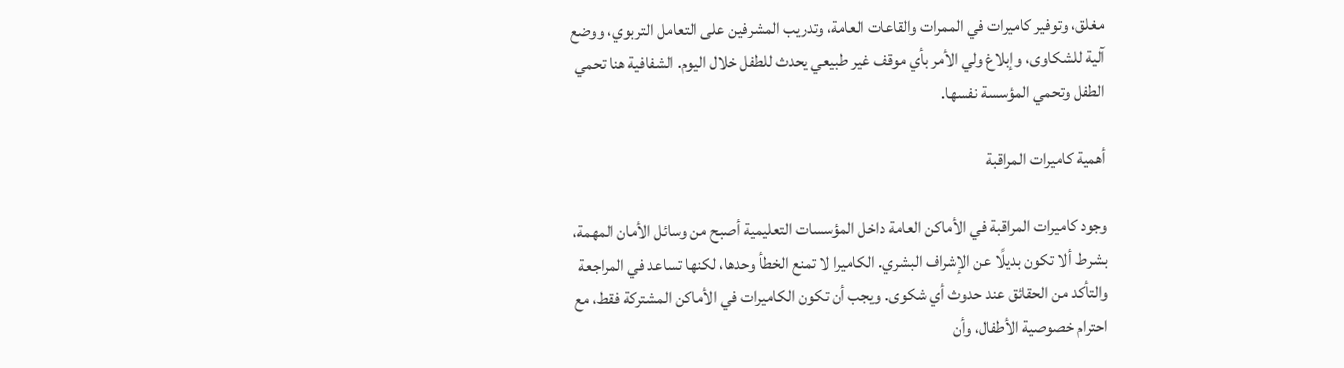مغلق، وتوفير كاميرات في الممرات والقاعات العامة، وتدريب المشرفين على التعامل التربوي، ووضع آلية للشكاوى، وإبلاغ ولي الأمر بأي موقف غير طبيعي يحدث للطفل خلال اليوم. الشفافية هنا تحمي الطفل وتحمي المؤسسة نفسها.

أهمية كاميرات المراقبة

وجود كاميرات المراقبة في الأماكن العامة داخل المؤسسات التعليمية أصبح من وسائل الأمان المهمة، بشرط ألا تكون بديلًا عن الإشراف البشري. الكاميرا لا تمنع الخطأ وحدها، لكنها تساعد في المراجعة والتأكد من الحقائق عند حدوث أي شكوى. ويجب أن تكون الكاميرات في الأماكن المشتركة فقط، مع احترام خصوصية الأطفال، وأن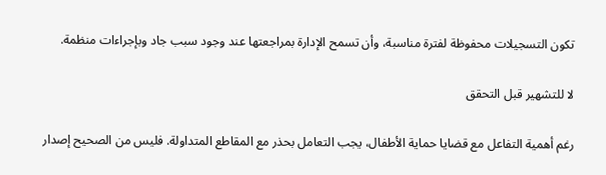تكون التسجيلات محفوظة لفترة مناسبة، وأن تسمح الإدارة بمراجعتها عند وجود سبب جاد وبإجراءات منظمة.

لا للتشهير قبل التحقق

رغم أهمية التفاعل مع قضايا حماية الأطفال، يجب التعامل بحذر مع المقاطع المتداولة. فليس من الصحيح إصدار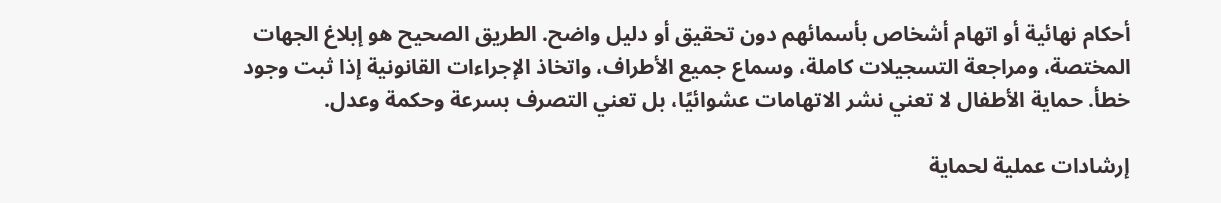أحكام نهائية أو اتهام أشخاص بأسمائهم دون تحقيق أو دليل واضح. الطريق الصحيح هو إبلاغ الجهات المختصة، ومراجعة التسجيلات كاملة، وسماع جميع الأطراف، واتخاذ الإجراءات القانونية إذا ثبت وجود خطأ. حماية الأطفال لا تعني نشر الاتهامات عشوائيًا، بل تعني التصرف بسرعة وحكمة وعدل.

إرشادات عملية لحماية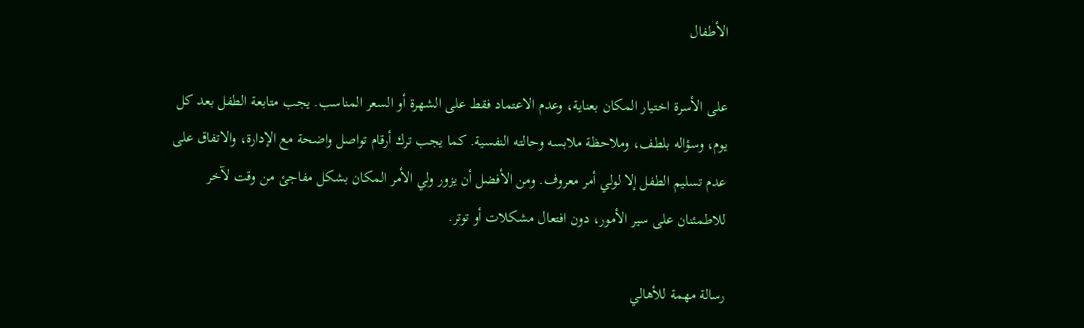الأطفال

على الأسرة اختيار المكان بعناية، وعدم الاعتماد فقط على الشهرة أو السعر المناسب. يجب متابعة الطفل بعد كل يوم، وسؤاله بلطف، وملاحظة ملابسه وحالته النفسية. كما يجب ترك أرقام تواصل واضحة مع الإدارة، والاتفاق على عدم تسليم الطفل إلا لولي أمر معروف. ومن الأفضل أن يزور ولي الأمر المكان بشكل مفاجئ من وقت لآخر للاطمئنان على سير الأمور، دون افتعال مشكلات أو توتر.

رسالة مهمة للأهالي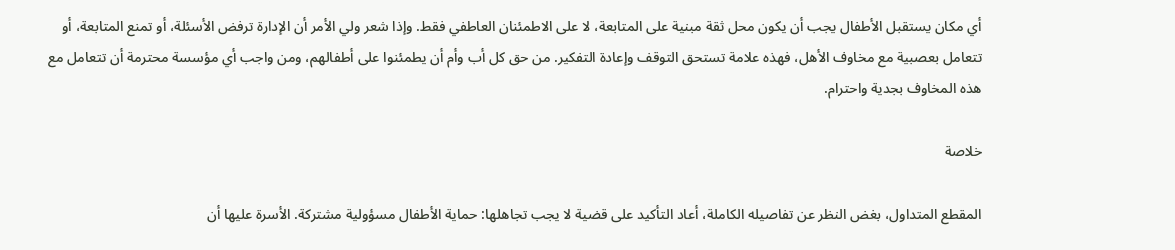أي مكان يستقبل الأطفال يجب أن يكون محل ثقة مبنية على المتابعة، لا على الاطمئنان العاطفي فقط. وإذا شعر ولي الأمر أن الإدارة ترفض الأسئلة، أو تمنع المتابعة، أو تتعامل بعصبية مع مخاوف الأهل، فهذه علامة تستحق التوقف وإعادة التفكير. من حق كل أب وأم أن يطمئنوا على أطفالهم، ومن واجب أي مؤسسة محترمة أن تتعامل مع هذه المخاوف بجدية واحترام.

خلاصة

المقطع المتداول، بغض النظر عن تفاصيله الكاملة، أعاد التأكيد على قضية لا يجب تجاهلها: حماية الأطفال مسؤولية مشتركة. الأسرة عليها أن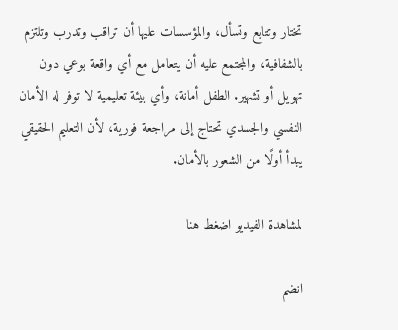تختار وتتابع وتسأل، والمؤسسات عليها أن تراقب وتدرب وتلتزم بالشفافية، والمجتمع عليه أن يتعامل مع أي واقعة بوعي دون تهويل أو تشهير. الطفل أمانة، وأي بيئة تعليمية لا توفر له الأمان النفسي والجسدي تحتاج إلى مراجعة فورية، لأن التعليم الحقيقي يبدأ أولًا من الشعور بالأمان.

لمشاهدة الفيديو اضغط هنا

انضم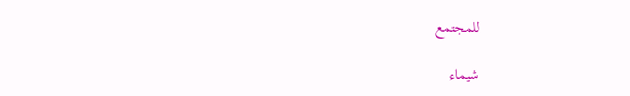للمجتمع

شيماء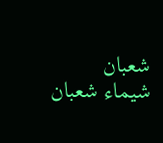شعبان
شيماء شعبان